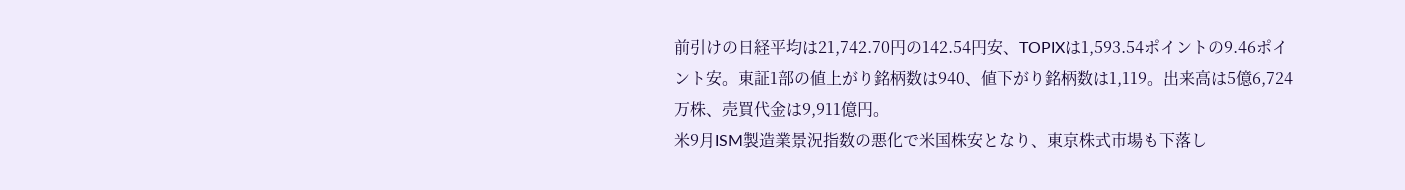前引けの日経平均は21,742.70円の142.54円安、TOPIXは1,593.54ポイントの9.46ポイント安。東証1部の値上がり銘柄数は940、値下がり銘柄数は1,119。出来高は5億6,724万株、売買代金は9,911億円。
米9月ISM製造業景況指数の悪化で米国株安となり、東京株式市場も下落し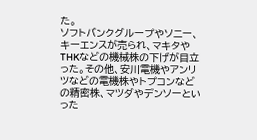た。
ソフトバンクグループやソニー、キーエンスが売られ、マキタやTHKなどの機械株の下げが目立った。その他、安川電機やアンリツなどの電機株やトプコンなどの精密株、マツダやデンソーといった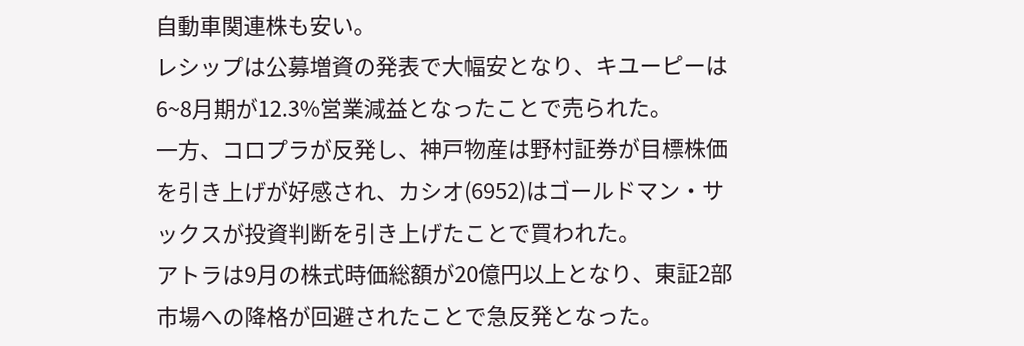自動車関連株も安い。
レシップは公募増資の発表で大幅安となり、キユーピーは6~8月期が12.3%営業減益となったことで売られた。
一方、コロプラが反発し、神戸物産は野村証券が目標株価を引き上げが好感され、カシオ(6952)はゴールドマン・サックスが投資判断を引き上げたことで買われた。
アトラは9月の株式時価総額が20億円以上となり、東証2部市場への降格が回避されたことで急反発となった。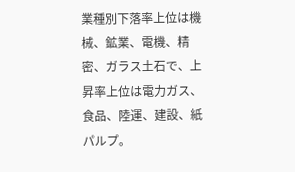業種別下落率上位は機械、鉱業、電機、精密、ガラス土石で、上昇率上位は電力ガス、食品、陸運、建設、紙パルプ。